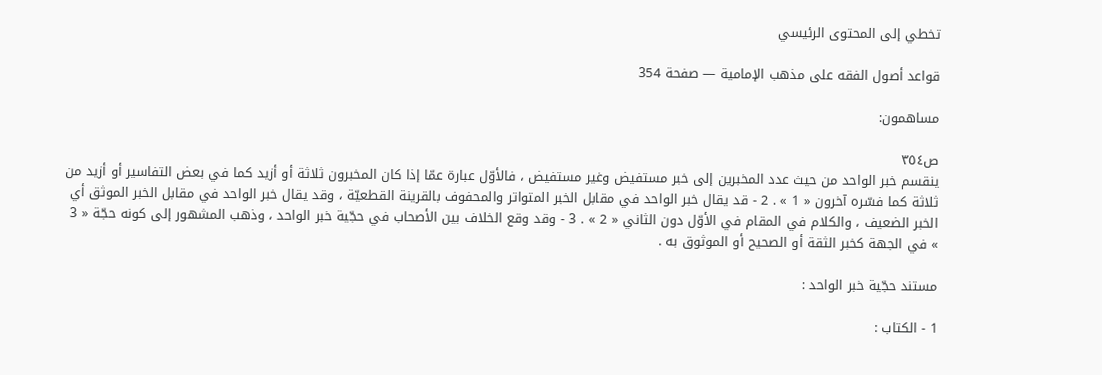تخطي إلى المحتوى الرئيسي

قواعد أصول الفقه على مذهب الإمامية — صفحة 354

مساهمون:

ص٣٥٤
ينقسم خبر الواحد من حيث عدد المخبرين إلى خبر مستفيض وغير مستفيض ، فالأوّل عبارة عمّا إذا كان المخبرون ثلاثة أو أزيد كما في بعض التفاسير أو أزيد من ثلاثة كما فسّره آخرون « 1 » . 2 - قد يقال خبر الواحد في مقابل الخبر المتواتر والمحفوف بالقرينة القطعيّة ، وقد يقال خبر الواحد في مقابل الخبر الموثق أي الخبر الضعيف ، والكلام في المقام في الأوّل دون الثاني « 2 » . 3 - وقد وقع الخلاف بين الأصحاب في حجّية خبر الواحد ، وذهب المشهور إلى كونه حجّة « 3 » في الجهة كخبر الثقة أو الصحيح أو الموثوق به .

مستند حجّية خبر الواحد :

1 - الكتاب :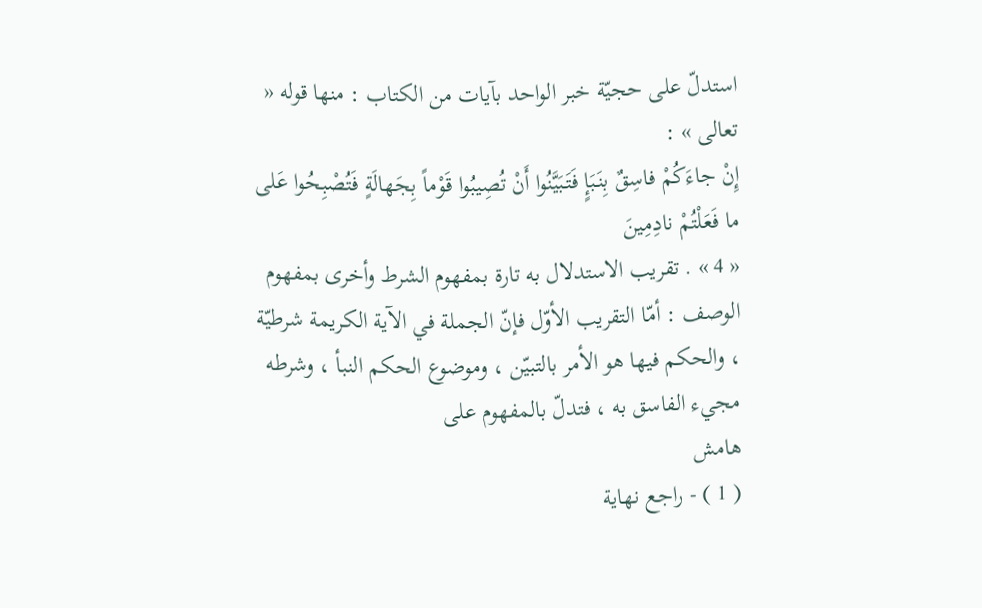استدلّ على حجيّة خبر الواحد بآيات من الكتاب : منها قوله « تعالى » :
إِنْ جاءَكُمْ فاسِقٌ بِنَبَإٍ فَتَبَيَّنُوا أَنْ تُصِيبُوا قَوْماً بِجَهالَةٍ فَتُصْبِحُوا عَلى ما فَعَلْتُمْ نادِمِينَ
« 4 » . تقريب الاستدلال به تارة بمفهوم الشرط وأخرى بمفهوم الوصف : أمّا التقريب الأوّل فإنّ الجملة في الآية الكريمة شرطيّة ، والحكم فيها هو الأمر بالتبيّن ، وموضوع الحكم النبأ ، وشرطه مجيء الفاسق به ، فتدلّ بالمفهوم على
هامش
( 1 ) - راجع نهاية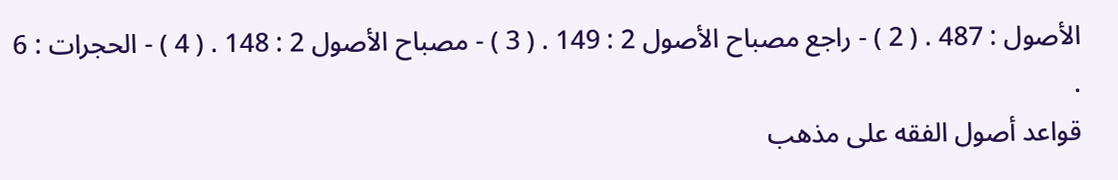الأصول : 487 . ( 2 ) - راجع مصباح الأصول 2 : 149 . ( 3 ) - مصباح الأصول 2 : 148 . ( 4 ) - الحجرات : 6 .
قواعد أصول الفقه على مذهب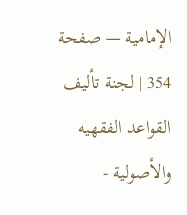الإمامية — صفحة 354 | لجنة تأليف القواعد الفقهيه والأصولية -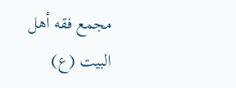مجمع فقه أهل البيت (ع)